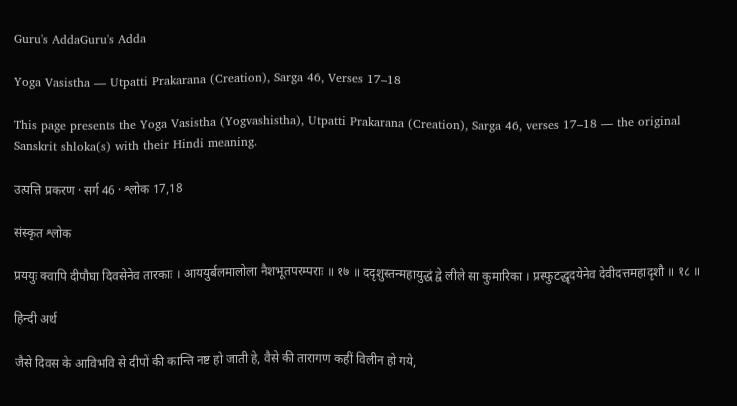Guru's AddaGuru's Adda

Yoga Vasistha — Utpatti Prakarana (Creation), Sarga 46, Verses 17–18

This page presents the Yoga Vasistha (Yogvashistha), Utpatti Prakarana (Creation), Sarga 46, verses 17–18 — the original Sanskrit shloka(s) with their Hindi meaning.

उत्पत्ति प्रकरण · सर्ग 46 · श्लोक 17,18

संस्कृत श्लोक

प्रययुः क्वापि दीपौघा दिवसेनेव तारकाः । आययुर्बलमालोला नैशभूतपरम्पराः ॥ १७ ॥ ददृशुस्तन्महायुद्धं द्वे लीले सा कुमारिका । प्रस्फुटद्धृदयेनेव देवीदत्तमहादृशौ ॥ १८ ॥

हिन्दी अर्थ

जैसे दिवस के आविभवि से दीपों की कान्ति नष्ट हो जाती हे, वैसे की तारागण कहीं विलीन हो गये,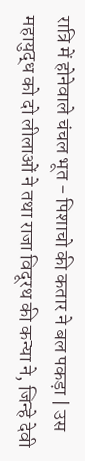रात्रि में होनेवाले चंचल भूत - पिशाचो की कतार ने बल पकड़ा | उस महायुद्ध को दो लीलाओं ने तथा राजा विदूरथ की कन्या ने, जिन्हे देवी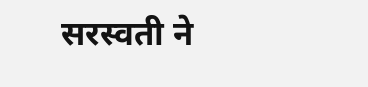सरस्वती ने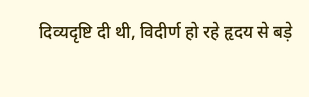दिव्यदृष्टि दी थी, विदीर्ण हो रहे हृदय से बड़े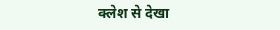क्लेश से देखा